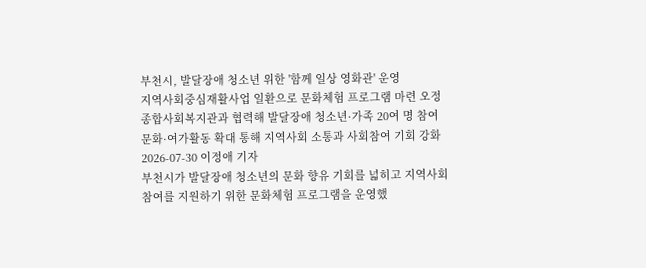부천시, 발달장애 청소년 위한 '함께 일상 영화관' 운영
지역사회중심재활사업 일환으로 문화체험 프로그램 마련 오정종합사회복지관과 협력해 발달장애 청소년·가족 20여 명 참여 문화·여가활동 확대 통해 지역사회 소통과 사회참여 기회 강화
2026-07-30 이정애 기자
부천시가 발달장애 청소년의 문화 향유 기회를 넓히고 지역사회 참여를 지원하기 위한 문화체험 프로그램을 운영했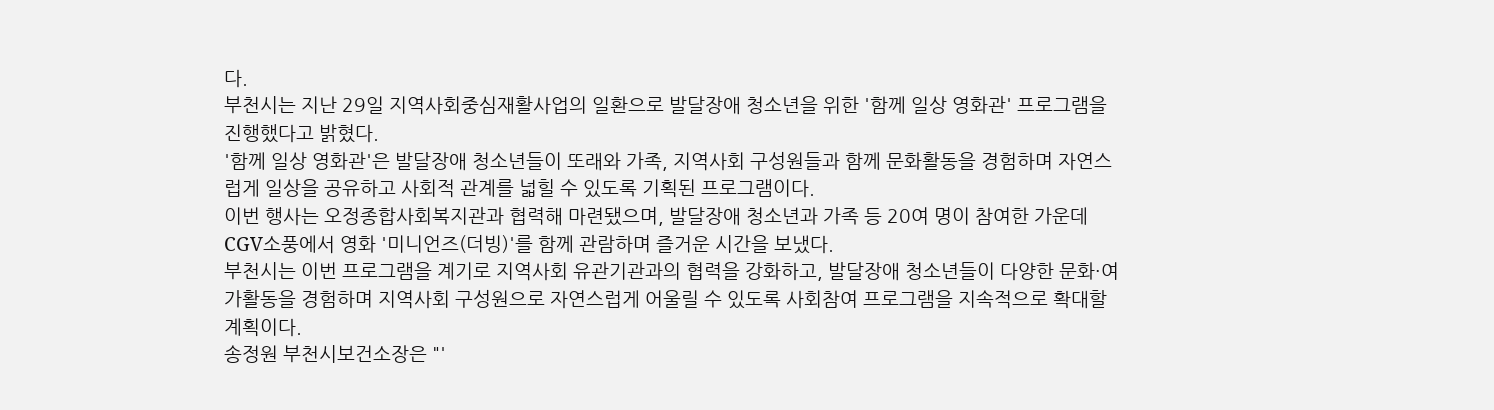다.
부천시는 지난 29일 지역사회중심재활사업의 일환으로 발달장애 청소년을 위한 '함께 일상 영화관' 프로그램을 진행했다고 밝혔다.
'함께 일상 영화관'은 발달장애 청소년들이 또래와 가족, 지역사회 구성원들과 함께 문화활동을 경험하며 자연스럽게 일상을 공유하고 사회적 관계를 넓힐 수 있도록 기획된 프로그램이다.
이번 행사는 오정종합사회복지관과 협력해 마련됐으며, 발달장애 청소년과 가족 등 20여 명이 참여한 가운데 CGV소풍에서 영화 '미니언즈(더빙)'를 함께 관람하며 즐거운 시간을 보냈다.
부천시는 이번 프로그램을 계기로 지역사회 유관기관과의 협력을 강화하고, 발달장애 청소년들이 다양한 문화·여가활동을 경험하며 지역사회 구성원으로 자연스럽게 어울릴 수 있도록 사회참여 프로그램을 지속적으로 확대할 계획이다.
송정원 부천시보건소장은 "'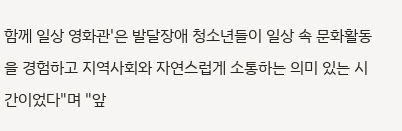함께 일상 영화관'은 발달장애 청소년들이 일상 속 문화활동을 경험하고 지역사회와 자연스럽게 소통하는 의미 있는 시간이었다"며 "앞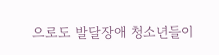으로도 발달장애 청소년들이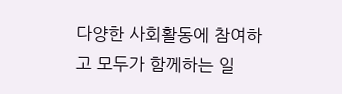다양한 사회활동에 참여하고 모두가 함께하는 일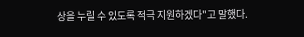상을 누릴 수 있도록 적극 지원하겠다"고 말했다.